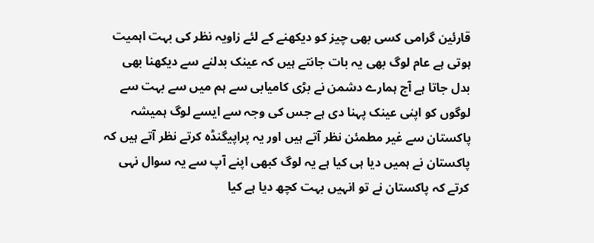قارئین گرامی کسی بھی چیز کو دیکھنے کے لئے زاویہ نظر کی بہت اہمیت ہوتی ہے عام لوگ بھی یہ بات جانتے ہیں کہ عینک بدلنے سے دیکھنا بھی بدل جاتا ہے آج ہمارے دشمن نے بڑی کامیابی سے ہم میں سے بہت سے لوگوں کو اپنی عینک پہنا دی ہے جس کی وجہ سے ایسے لوگ ہمیشہ پاکستان سے غیر مطمئن نظر آتے ہیں اور یہ پراپیگنڈہ کرتے نظر آتے ہیں کہ پاکستان نے ہمیں دیا ہی کیا ہے یہ لوگ کبھی اپنے آپ سے یہ سوال نہی کرتے کہ پاکستان نے تو انہیں بہت کچھ دیا ہے کیا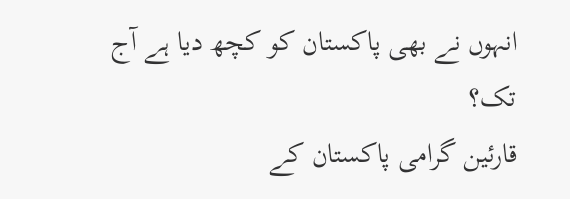انہوں نے بھی پاکستان کو کچھ دیا ہے آج تک؟
قارئین گرامی پاکستان کے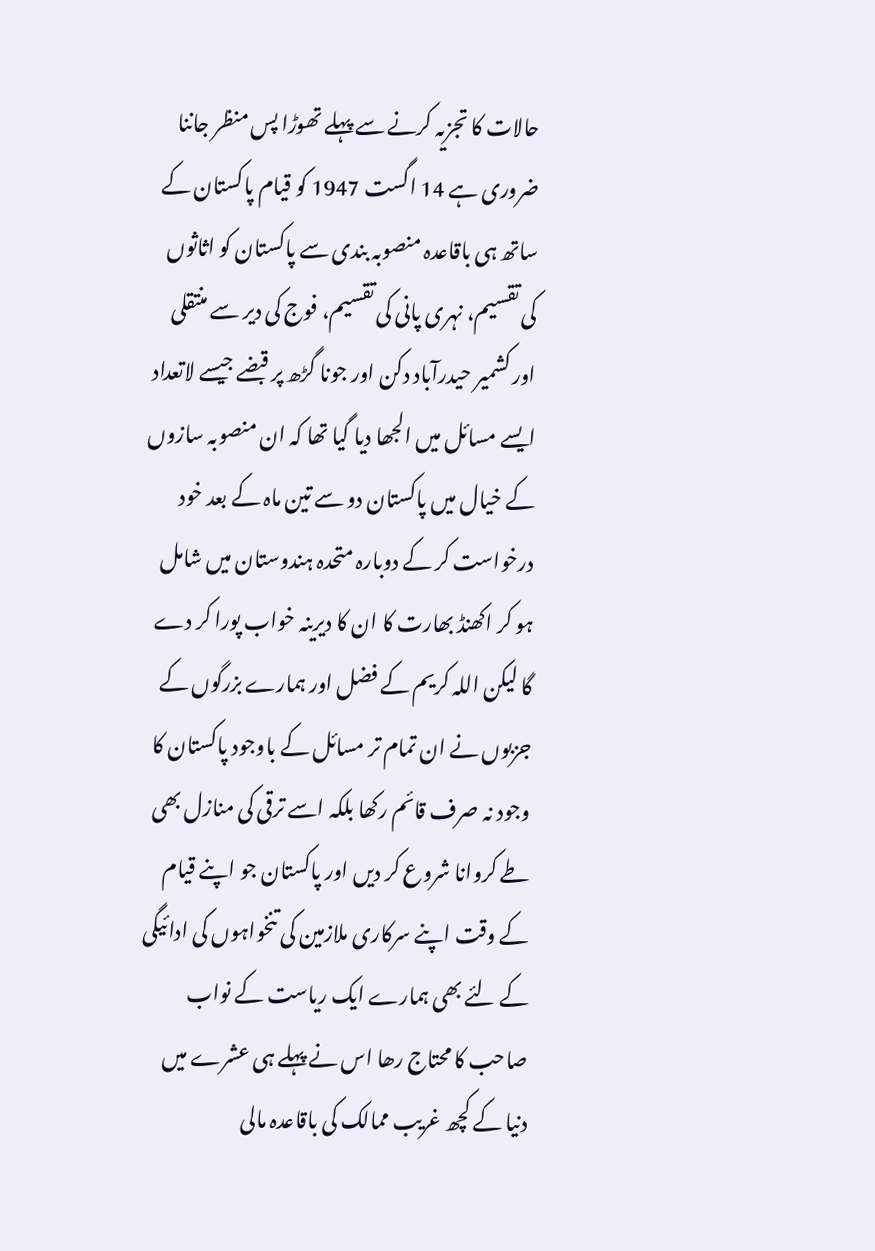حالات کا تجزیہ کرنے سے پہلے تھوڑا پس منظر جاننا ضروری ہے 14 اگست 1947 کو قیام پاکستان کے ساتھ ہی باقاعدہ منصوبہ بندی سے پاکستان کو اثاثوں کی تقسیم، نہری پانی کی تقسیم، فوج کی دیر سے منتقلی اور کشمیر حیدرآباد دکن اور جونا گڑھ پر قبضے جیسے لاتعداد ایسے مسائل میں الجھا دیا گیا تھا کہ ان منصوبہ سازوں کے خیال میں پاکستان دو سے تین ماہ کے بعد خود درخواست کر کے دوبارہ متحدہ ہندوستان میں شامل ہو کر اکھنڈ بھارت کا ان کا دیرینہ خواب پورا کر دے گا لیکن اللہ کریم کے فضل اور ہمارے بزرگوں کے جزبوں نے ان تمام تر مسائل کے باوجود پاکستان کا وجود نہ صرف قائم رکھا بلکہ اسے ترقی کی منازل بھی طے کروانا شروع کر دیں اور پاکستان جو اپنے قیام کے وقت اپنے سرکاری ملازمین کی تنخواہوں کی ادائیگی کے لئے بھی ہمارے ایک ریاست کے نواب صاحب کا محتاج رھا اس نے پہلے ہی عشرے میں دنیا کے کچھ غریب ممالک کی باقاعدہ مالی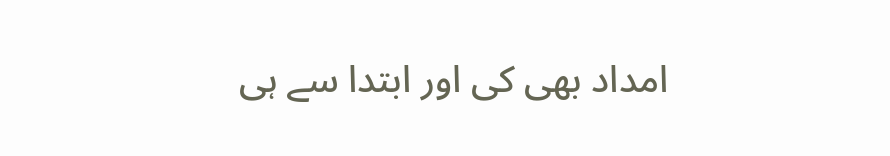امداد بھی کی اور ابتدا سے ہی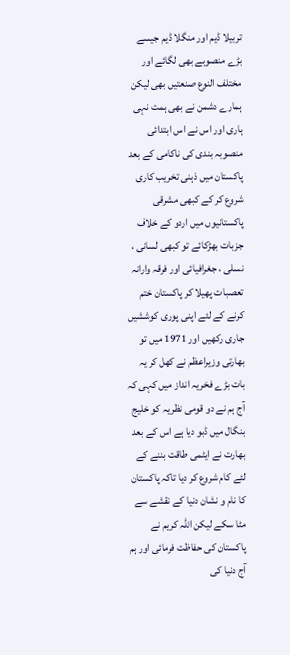تربیلا ڈیم اور منگلا ڈیم جیسے بڑے منصوبے بھی لگائے اور مختلف النوع صنعتیں بھی لیکن ہمارے دشمن نے بھی ہمت نہی ہاری اور اس نے اس ابتدائی منصوبہ بندی کی ناکامی کے بعد پاکستان میں ذہنی تخریب کاری شروع کر کے کبھی مشرقی پاکستانیوں میں اردو کے خلاف جزبات بھڑکائے تو کبھی لسانی ، نسلی ، جغرافیائی اور فرقہ وارانہ تعصبات پھیلا کر پاکستان ختم کرنے کے لئے اپنی پوری کوششیں جاری رکھیں اور 1971 میں تو بھارتی وزیراعظم نے کھل کر یہ بات بڑے فخریہ انداز میں کہی کہ آج ہم نے دو قومی نظریہ کو خلیج بنگال میں ڈبو دیا ہے اس کے بعد بھارت نے ایٹمی طاقت بننے کے لئے کام شروع کر دیا تاکہ پاکستان کا نام و نشان دنیا کے نقشے سے مٹا سکے لیکن اللہ کریم نے پاکستان کی حفاظت فرمائی اور ہم آج دنیا کی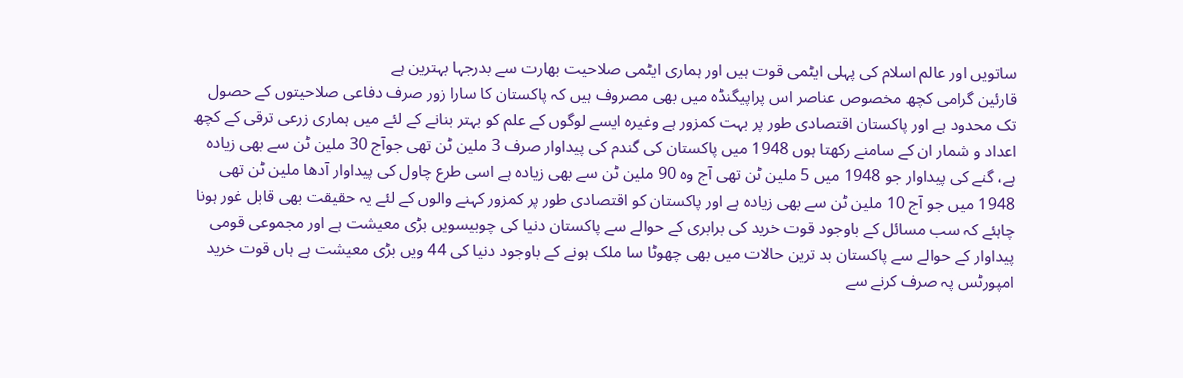ساتویں اور عالم اسلام کی پہلی ایٹمی قوت ہیں اور ہماری ایٹمی صلاحیت بھارت سے بدرجہا بہترین ہے
قارئین گرامی کچھ مخصوص عناصر اس پراپیگنڈہ میں بھی مصروف ہیں کہ پاکستان کا سارا زور صرف دفاعی صلاحیتوں کے حصول تک محدود ہے اور پاکستان اقتصادی طور پر بہت کمزور ہے وغیرہ ایسے لوگوں کے علم کو بہتر بنانے کے لئے میں ہماری زرعی ترقی کے کچھ اعداد و شمار ان کے سامنے رکھتا ہوں 1948 میں پاکستان کی گندم کی پیداوار صرف 3 ملین ٹن تھی جوآج 30 ملین ٹن سے بھی زیادہ ہے، گنے کی پیداوار جو 1948 میں 5 ملین ٹن تھی آج وہ 90 ملین ٹن سے بھی زیادہ ہے اسی طرع چاول کی پیداوار آدھا ملین ٹن تھی 1948 میں جو آج 10 ملین ٹن سے بھی زیادہ ہے اور پاکستان کو اقتصادی طور پر کمزور کہنے والوں کے لئے یہ حقیقت بھی قابل غور ہونا چاہئے کہ سب مسائل کے باوجود قوت خرید کی برابری کے حوالے سے پاکستان دنیا کی چوبیسویں بڑی معیشت ہے اور مجموعی قومی پیداوار کے حوالے سے پاکستان بد ترین حالات میں بھی چھوٹا سا ملک ہونے کے باوجود دنیا کی 44 ویں بڑی معیشت ہے ہاں قوت خرید امپورٹس پہ صرف کرنے سے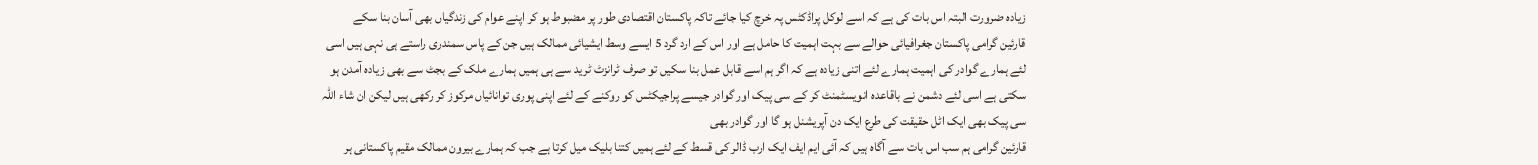زیادہ ضرورت البتہ اس بات کی ہے کہ اسے لوکل پراڈکٹس پہ خرچ کیا جائے تاکہ پاکستان اقتصادی طور پر مضبوط ہو کر اپنے عوام کی زندگیاں بھی آسان بنا سکے
قارئین گرامی پاکستان جغرافیائی حوالے سے بہت اہمیت کا حامل ہے اور اس کے ارد گرد 5 ایسے وسط ایشیائی ممالک ہیں جن کے پاس سمندری راستے ہی نہی ہیں اسی لئے ہمارے گوادر کی اہمیت ہمارے لئے اتنی زیادہ ہے کہ اگر ہم اسے قابل عمل بنا سکیں تو صرف ٹرانزٹ ٹرید سے ہی ہمیں ہمارے ملک کے بجٹ سے بھی زیادہ آمدن ہو سکتی ہے اسی لئے دشمن نے باقاعدہ انویسٹمنٹ کر کے سی پیک اور گوادر جیسے پراجیکٹس کو روکنے کے لئے اپنی پوری توانائیاں مرکوز کر رکھی ہیں لیکن ان شاء اللہ سی پیک بھی ایک اٹل حقیقت کی طرع ایک دن آپریشنل ہو گا اور گوادر بھی
قارئین گرامی ہم سب اس بات سے آگاہ ہیں کہ آئی ایم ایف ایک ارب ڈالر کی قسط کے لئے ہمیں کتنا بلیک میل کرتا ہے جب کہ ہمارے بیرون ممالک مقیم پاکستانی ہر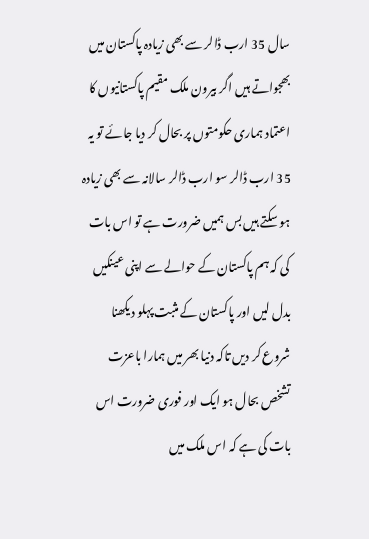سال 35 ارب ڈالر سے بھی زیادہ پاکستان میں بھجواتے ہیں اگر بیرون ملک مقیم پاکستانیوں کا اعتماد ہماری حکومتوں پر بحال کر دیا جائے تو یہ 35 ارب ڈالر سو ارب ڈالر سالانہ سے بھی زیادہ ہو سکتے ہیں بس ہمیں ضرورت ہے تو اس بات کی کہ ہم پاکستان کے حوالے سے اپنی عینکیں بدل لیں اور پاکستان کے مثبت پہلو دیکھنا شروع کر دیں تاکہ دنیا بھر میں ہمارا باعزت تشخص بحال ہو ایک اور فوری ضرورت اس بات کی ہے کہ اس ملک میں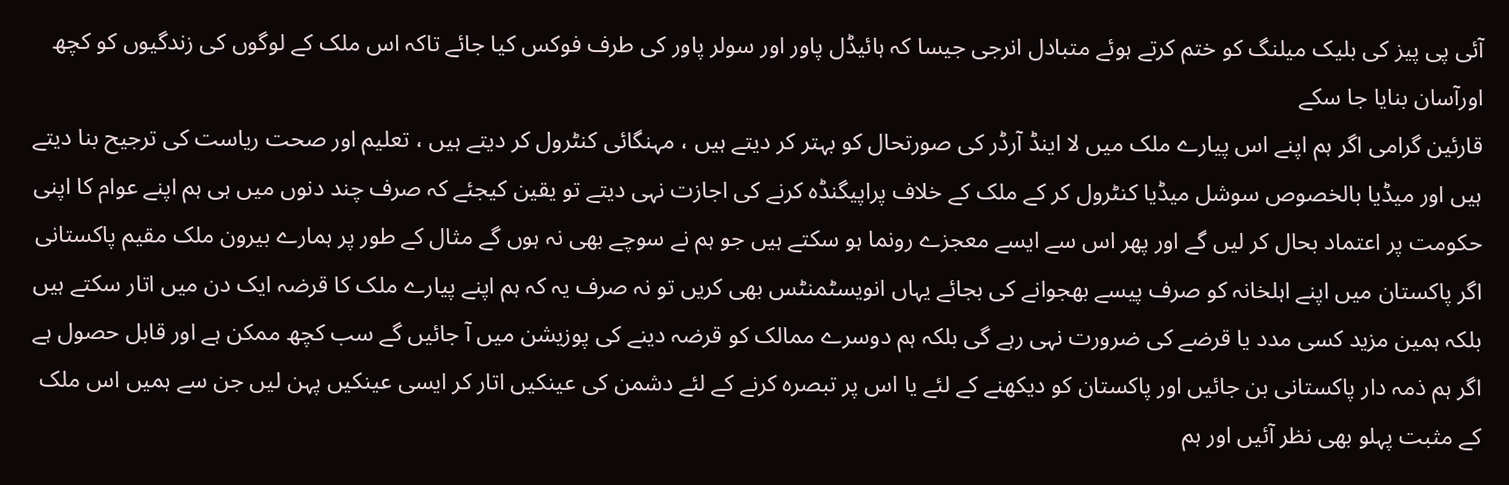آئی پی پیز کی بلیک میلنگ کو ختم کرتے ہوئے متبادل انرجی جیسا کہ ہائیڈل پاور اور سولر پاور کی طرف فوکس کیا جائے تاکہ اس ملک کے لوگوں کی زندگیوں کو کچھ اورآسان بنایا جا سکے
قارئین گرامی اگر ہم اپنے اس پیارے ملک میں لا اینڈ آرڈر کی صورتحال کو بہتر کر دیتے ہیں ، مہنگائی کنٹرول کر دیتے ہیں ، تعلیم اور صحت ریاست کی ترجیح بنا دیتے ہیں اور میڈیا بالخصوص سوشل میڈیا کنٹرول کر کے ملک کے خلاف پراپیگنڈہ کرنے کی اجازت نہی دیتے تو یقین کیجئے کہ صرف چند دنوں میں ہی ہم اپنے عوام کا اپنی حکومت پر اعتماد بحال کر لیں گے اور پھر اس سے ایسے معجزے رونما ہو سکتے ہیں جو ہم نے سوچے بھی نہ ہوں گے مثال کے طور پر ہمارے بیرون ملک مقیم پاکستانی اگر پاکستان میں اپنے اہلخانہ کو صرف پیسے بھجوانے کی بجائے یہاں انویسٹمنٹس بھی کریں تو نہ صرف یہ کہ ہم اپنے پیارے ملک کا قرضہ ایک دن میں اتار سکتے ہیں بلکہ ہمین مزید کسی مدد یا قرضے کی ضرورت نہی رہے گی بلکہ ہم دوسرے ممالک کو قرضہ دینے کی پوزیشن میں آ جائیں گے سب کچھ ممکن ہے اور قابل حصول ہے اگر ہم ذمہ دار پاکستانی بن جائیں اور پاکستان کو دیکھنے کے لئے یا اس پر تبصرہ کرنے کے لئے دشمن کی عینکیں اتار کر ایسی عینکیں پہن لیں جن سے ہمیں اس ملک کے مثبت پہلو بھی نظر آئیں اور ہم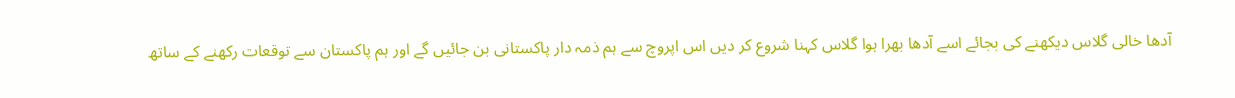آدھا خالی گلاس دیکھنے کی بجائے اسے آدھا بھرا ہوا گلاس کہنا شروع کر دیں اس اپروچ سے ہم ذمہ دار پاکستانی بن جائیں گے اور ہم پاکستان سے توقعات رکھنے کے ساتھ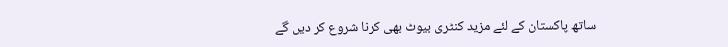ساتھ پاکستان کے لئے مزید کنٹری بیوٹ بھی کرنا شروع کر دیں گے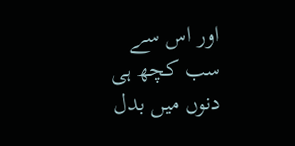اور اس سے سب کچھ ہی دنوں میں بدل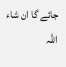جائے گا ان شاء اللہ